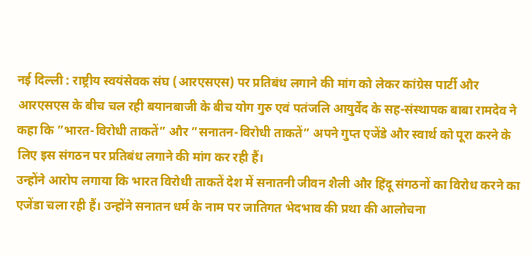नई दिल्ली : राष्ट्रीय स्वयंसेवक संघ (आरएसएस) पर प्रतिबंध लगाने की मांग को लेकर कांग्रेस पार्टी और आरएसएस के बीच चल रही बयानबाजी के बीच योग गुरु एवं पतंजलि आयुर्वेद के सह-संस्थापक बाबा रामदेव ने कहा कि ”भारत-विरोधी ताकतें” और ”सनातन-विरोधी ताकतें” अपने गुप्त एजेंडे और स्वार्थ को पूरा करने के लिए इस संगठन पर प्रतिबंध लगाने की मांग कर रही हैं।
उन्होंने आरोप लगाया कि भारत विरोधी ताकतें देश में सनातनी जीवन शैली और हिंदू संगठनों का विरोध करने का एजेंडा चला रही हैं। उन्होंने सनातन धर्म के नाम पर जातिगत भेदभाव की प्रथा की आलोचना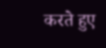करते हुए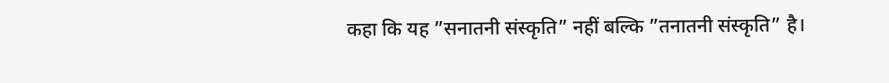कहा कि यह ”सनातनी संस्कृति” नहीं बल्कि ”तनातनी संस्कृति” है।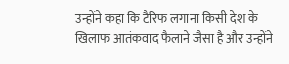उन्होंने कहा कि टैरिफ लगाना किसी देश के खिलाफ आतंकवाद फैलाने जैसा है और उन्होंने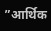”आर्थिक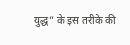युद्ध” के इस तरीके की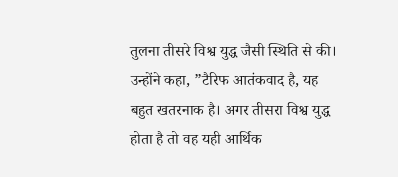तुलना तीसरे विश्व युद्ध जैसी स्थिति से की। उन्होंने कहा, ”टैरिफ आतंकवाद है, यह बहुत खतरनाक है। अगर तीसरा विश्व युद्ध होता है तो वह यही आर्थिक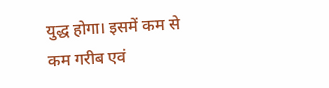युद्ध होगा। इसमें कम से कम गरीब एवं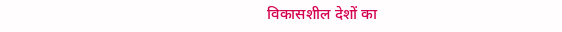विकासशील देशों का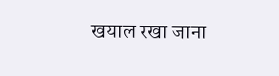खयाल रखा जाना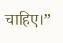चाहिए।”